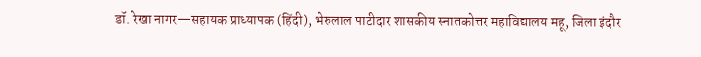डॉ. रेखा नागर—सहायक प्राध्यापक (हिंदी), भेरुलाल पाटीदार शासकीय स्नातकोत्तर महाविद्यालय महू, जिला इंदौर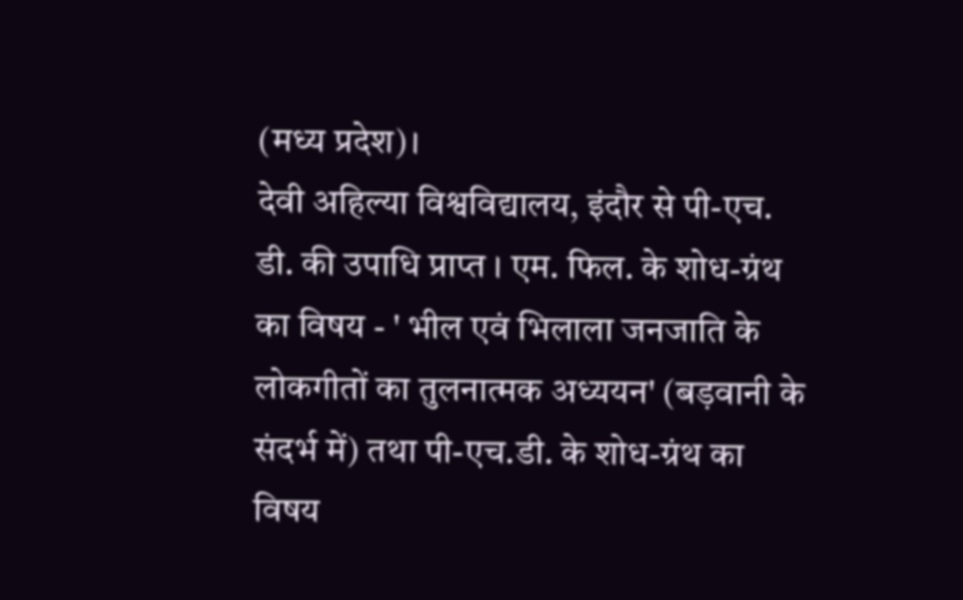(मध्य प्रदेश)।
देवी अहिल्या विश्वविद्यालय, इंदौर से पी-एच. डी. की उपाधि प्राप्त । एम. फिल. के शोध-ग्रंथ का विषय - ' भील एवं भिलाला जनजाति के लोकगीतों का तुलनात्मक अध्ययन' (बड़वानी के संदर्भ में) तथा पी-एच.डी. के शोध-ग्रंथ का विषय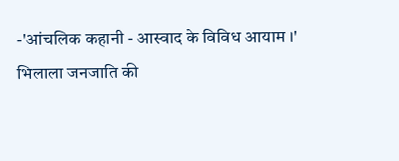-'आंचलिक कहानी - आस्वाद के विविध आयाम ।'
भिलाला जनजाति की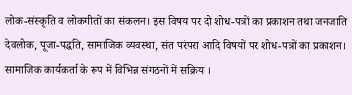लोक-संस्कृति व लोकगीतों का संकलन। इस विषय पर दो शोध-पत्रों का प्रकाशन तथा जनजाति देवलोक, पूजा-पद्धति, सामाजिक व्यवस्था, संत परंपरा आदि विषयों पर शोध-पत्रों का प्रकाशन।
सामाजिक कार्यकर्ता के रूप में विभिन्न संगठनों में सक्रिय ।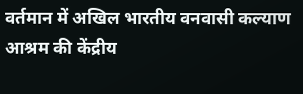वर्तमान में अखिल भारतीय वनवासी कल्याण आश्रम की केंद्रीय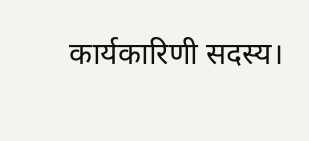कार्यकारिणी सदस्य।